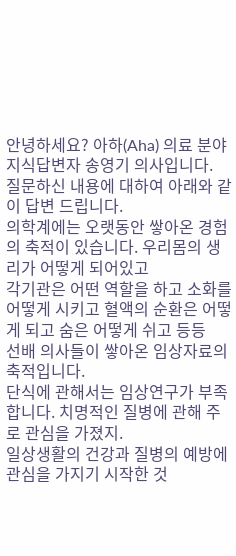안녕하세요? 아하(Aha) 의료 분야 지식답변자 송영기 의사입니다.
질문하신 내용에 대하여 아래와 같이 답변 드립니다.
의학계에는 오랫동안 쌓아온 경험의 축적이 있습니다. 우리몸의 생리가 어떻게 되어있고
각기관은 어떤 역할을 하고 소화를 어떻게 시키고 혈액의 순환은 어떻게 되고 숨은 어떻게 쉬고 등등
선배 의사들이 쌓아온 임상자료의 축적입니다.
단식에 관해서는 임상연구가 부족합니다. 치명적인 질병에 관해 주로 관심을 가졌지.
일상생활의 건강과 질병의 예방에 관심을 가지기 시작한 것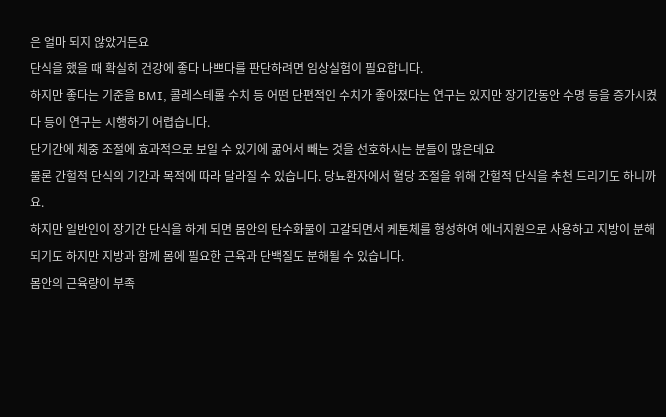은 얼마 되지 않았거든요
단식을 했을 때 확실히 건강에 좋다 나쁘다를 판단하려면 임상실험이 필요합니다.
하지만 좋다는 기준을 BMI, 콜레스테롤 수치 등 어떤 단편적인 수치가 좋아졌다는 연구는 있지만 장기간동안 수명 등을 증가시켰다 등이 연구는 시행하기 어렵습니다.
단기간에 체중 조절에 효과적으로 보일 수 있기에 굶어서 빼는 것을 선호하시는 분들이 많은데요
물론 간헐적 단식의 기간과 목적에 따라 달라질 수 있습니다. 당뇨환자에서 혈당 조절을 위해 간헐적 단식을 추천 드리기도 하니까요.
하지만 일반인이 장기간 단식을 하게 되면 몸안의 탄수화물이 고갈되면서 케톤체를 형성하여 에너지원으로 사용하고 지방이 분해되기도 하지만 지방과 함께 몸에 필요한 근육과 단백질도 분해될 수 있습니다.
몸안의 근육량이 부족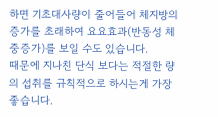하면 기초대사량이 줄어들어 체지방의 증가를 초래하여 요요효과(반동성 체중증가)를 보일 수도 있습니다.
때문에 지나친 단식 보다는 적절한 량의 섭취를 규칙적으로 하시는게 가장 좋습니다.